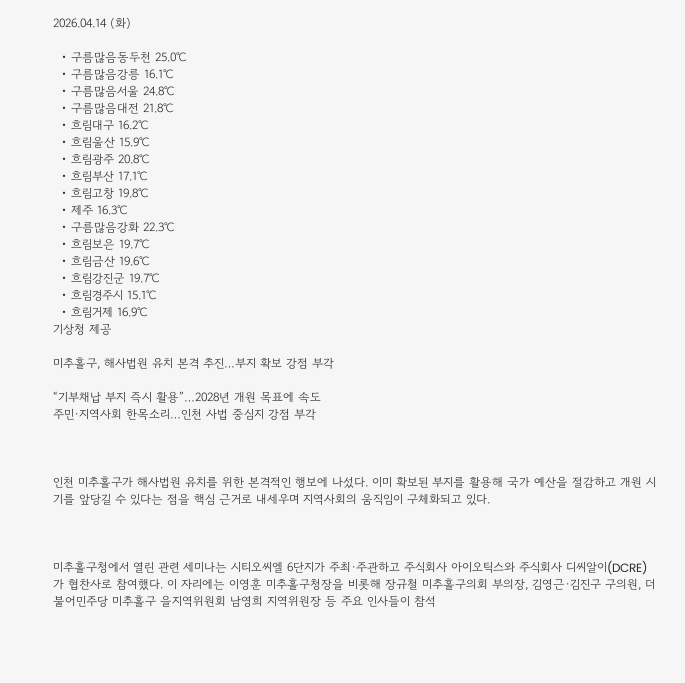2026.04.14 (화)

  • 구름많음동두천 25.0℃
  • 구름많음강릉 16.1℃
  • 구름많음서울 24.8℃
  • 구름많음대전 21.8℃
  • 흐림대구 16.2℃
  • 흐림울산 15.9℃
  • 흐림광주 20.8℃
  • 흐림부산 17.1℃
  • 흐림고창 19.8℃
  • 제주 16.3℃
  • 구름많음강화 22.3℃
  • 흐림보은 19.7℃
  • 흐림금산 19.6℃
  • 흐림강진군 19.7℃
  • 흐림경주시 15.1℃
  • 흐림거제 16.9℃
기상청 제공

미추홀구, 해사법원 유치 본격 추진…부지 확보 강점 부각

“기부채납 부지 즉시 활용”…2028년 개원 목표에 속도
주민·지역사회 한목소리…인천 사법 중심지 강점 부각



인천 미추홀구가 해사법원 유치를 위한 본격적인 행보에 나섰다. 이미 확보된 부지를 활용해 국가 예산을 절감하고 개원 시기를 앞당길 수 있다는 점을 핵심 근거로 내세우며 지역사회의 움직임이 구체화되고 있다.



미추홀구청에서 열린 관련 세미나는 시티오씨엘 6단지가 주최·주관하고 주식회사 아이오틱스와 주식회사 디씨알이(DCRE)가 협찬사로 참여했다. 이 자리에는 이영훈 미추홀구청장을 비롯해 장규철 미추홀구의회 부의장, 김영근·김진구 구의원, 더불어민주당 미추홀구 을지역위원회 남영희 지역위원장 등 주요 인사들이 참석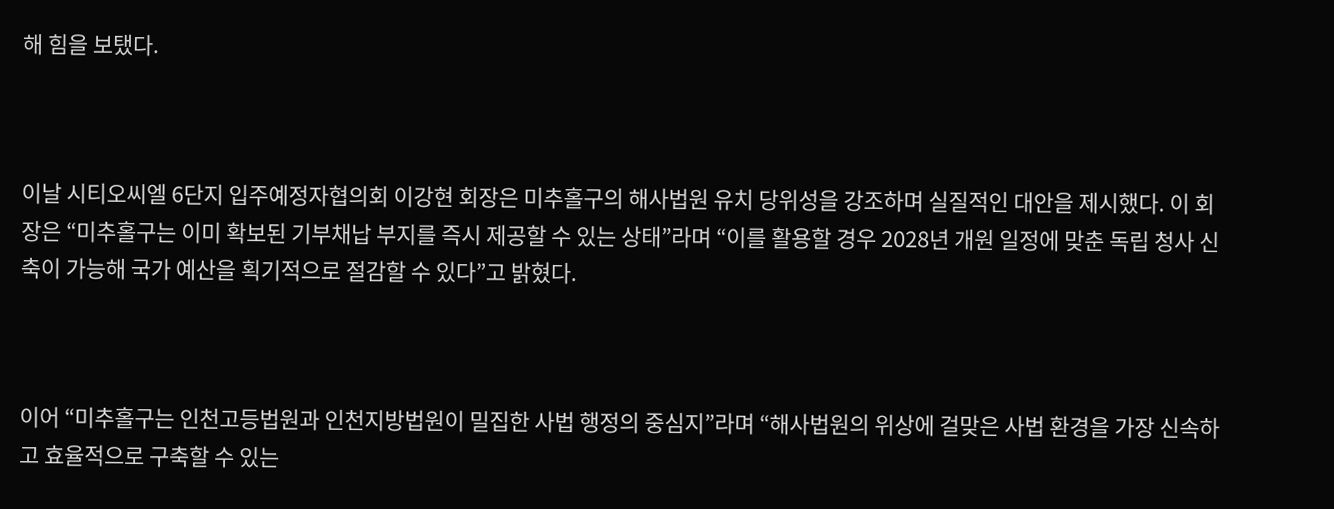해 힘을 보탰다.



이날 시티오씨엘 6단지 입주예정자협의회 이강현 회장은 미추홀구의 해사법원 유치 당위성을 강조하며 실질적인 대안을 제시했다. 이 회장은 “미추홀구는 이미 확보된 기부채납 부지를 즉시 제공할 수 있는 상태”라며 “이를 활용할 경우 2028년 개원 일정에 맞춘 독립 청사 신축이 가능해 국가 예산을 획기적으로 절감할 수 있다”고 밝혔다.



이어 “미추홀구는 인천고등법원과 인천지방법원이 밀집한 사법 행정의 중심지”라며 “해사법원의 위상에 걸맞은 사법 환경을 가장 신속하고 효율적으로 구축할 수 있는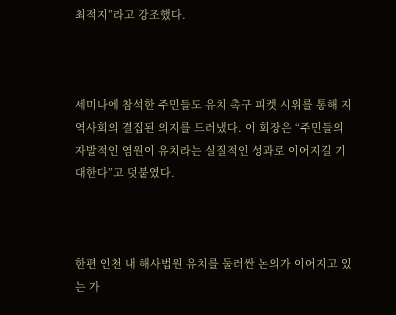최적지”라고 강조했다.



세미나에 참석한 주민들도 유치 촉구 피켓 시위를 통해 지역사회의 결집된 의지를 드러냈다. 이 회장은 “주민들의 자발적인 염원이 유치라는 실질적인 성과로 이어지길 기대한다”고 덧붙였다.



한편 인천 내 해사법원 유치를 둘러싼 논의가 이어지고 있는 가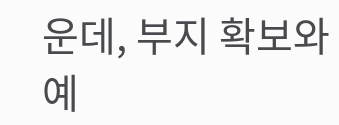운데, 부지 확보와 예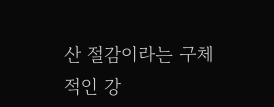산 절감이라는 구체적인 강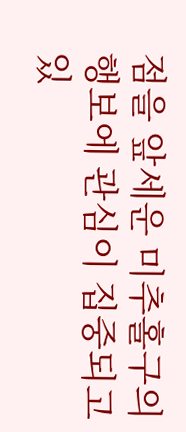점을 앞세운 미추홀구의 행보에 관심이 집중되고 있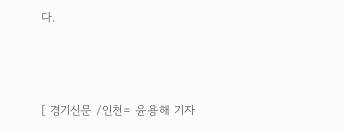다.



[ 경기신문 /인천= 윤용해 기자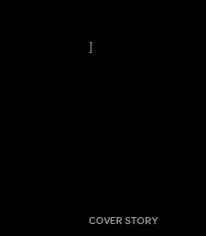]









COVER STORY